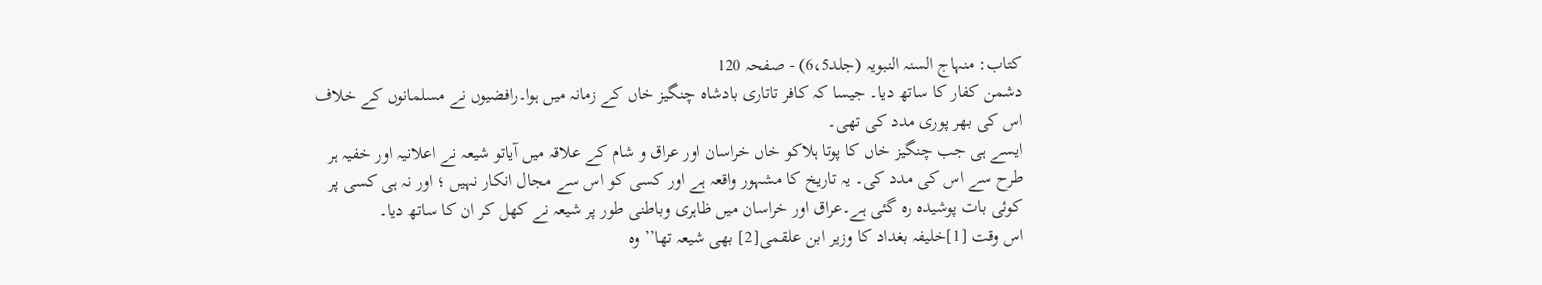کتاب: منہاج السنہ النبویہ (جلد6،5) - صفحہ 120
دشمن کفار کا ساتھ دیا۔ جیسا کہ کافر تاتاری بادشاہ چنگیز خاں کے زمانہ میں ہوا۔رافضیوں نے مسلمانوں کے خلاف اس کی بھر پوری مدد کی تھی۔
ایسے ہی جب چنگیز خاں کا پوتا ہلاکو خاں خراسان اور عراق و شام کے علاقہ میں آیاتو شیعہ نے اعلانیہ اور خفیہ ہر طرح سے اس کی مدد کی۔ یہ تاریخ کا مشہور واقعہ ہے اور کسی کو اس سے مجال انکار نہیں ؛ اور نہ ہی کسی پر کوئی بات پوشیدہ رہ گئی ہے۔عراق اور خراسان میں ظاہری وباطنی طور پر شیعہ نے کھل کر ان کا ساتھ دیا۔
اس وقت [1]خلیفہ بغداد کا وزیر ابن علقمی[2] بھی شیعہ تھا’’ وہ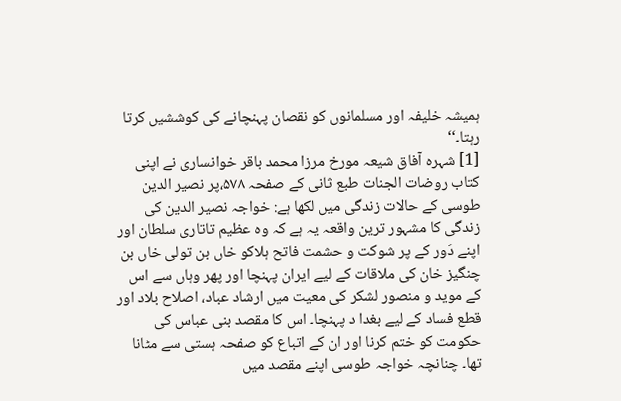ہمیشہ خلیفہ اور مسلمانوں کو نقصان پہنچانے کی کوششیں کرتا رہتا۔‘‘
[1] شہرہ آفاق شیعہ مورخ مرزا محمد باقر خوانساری نے اپنی کتاب روضات الجنات طبع ثانی کے صفحہ ۵۷۸،پر نصیر الدین طوسی کے حالات زندگی میں لکھا ہے: خواجہ نصیر الدین کی زندگی کا مشہور ترین واقعہ یہ ہے کہ وہ عظیم تاتاری سلطان اور اپنے دَور کے پر شوکت و حشمت فاتح ہلاکو خاں بن تولی خاں بن چنگیز خان کی ملاقات کے لیے ایران پہنچا اور پھر وہاں سے اس کے موید و منصور لشکر کی معیت میں ارشاد عباد، اصلاح بلاد اور قطع فساد کے لیے بغدا د پہنچا۔ اس کا مقصد بنی عباس کی حکومت کو ختم کرنا اور ان کے اتباع کو صفحہ ہستی سے مٹانا تھا۔ چنانچہ خواجہ طوسی اپنے مقصد میں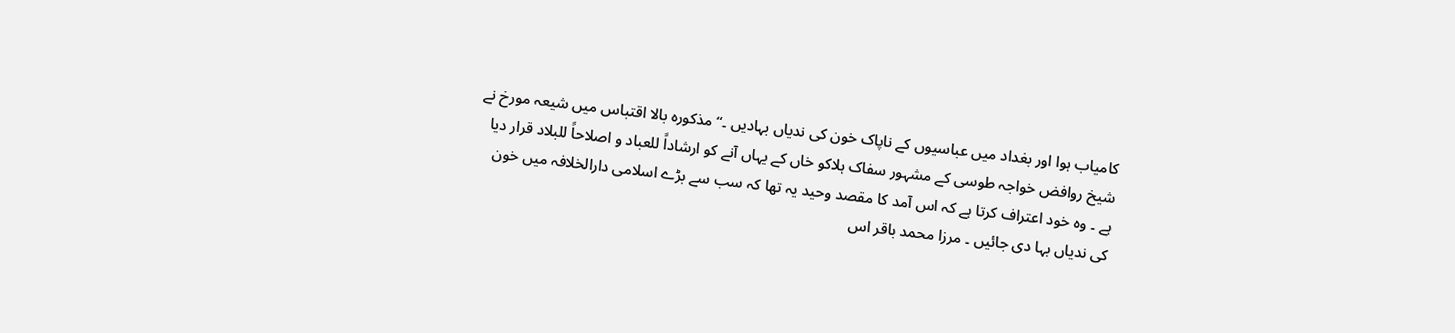کامیاب ہوا اور بغداد میں عباسیوں کے ناپاک خون کی ندیاں بہادیں ۔‘‘ مذکورہ بالا اقتباس میں شیعہ مورخ نے شیخ روافض خواجہ طوسی کے مشہور سفاک ہلاکو خاں کے یہاں آنے کو ارشاداً للعباد و اصلاحاً للبلاد قرار دیا ہے ۔ وہ خود اعتراف کرتا ہے کہ اس آمد کا مقصد وحید یہ تھا کہ سب سے بڑے اسلامی دارالخلافہ میں خون کی ندیاں بہا دی جائیں ۔ مرزا محمد باقر اس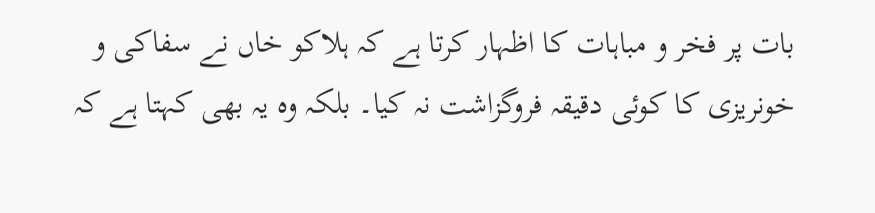بات پر فخر و مباہات کا اظہار کرتا ہے کہ ہلاکو خاں نے سفاکی و خونریزی کا کوئی دقیقہ فروگزاشت نہ کیا۔ بلکہ وہ یہ بھی کہتا ہے کہ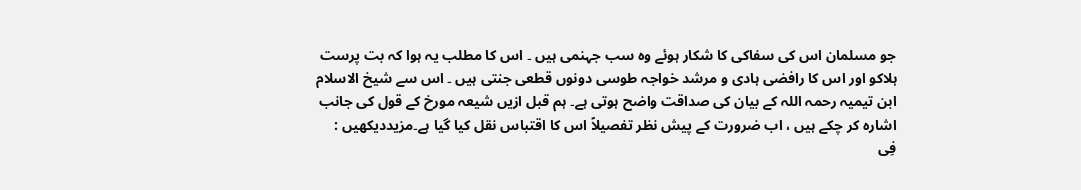جو مسلمان اس کی سفاکی کا شکار ہوئے وہ سب جہنمی ہیں ۔ اس کا مطلب یہ ہوا کہ بت پرست ہلاکو اور اس کا رافضی ہادی و مرشد خواجہ طوسی دونوں قطعی جنتی ہیں ۔ اس سے شیخ الاسلام ابن تیمیہ رحمہ اللہ کے بیان کی صداقت واضح ہوتی ہے۔ ہم قبل ازیں شیعہ مورخ کے قول کی جانب اشارہ کر چکے ہیں ، اب ضرورت کے پیش نظر تفصیلاً اس کا اقتباس نقل کیا گیا ہے۔مزیددیکھیں :
فِی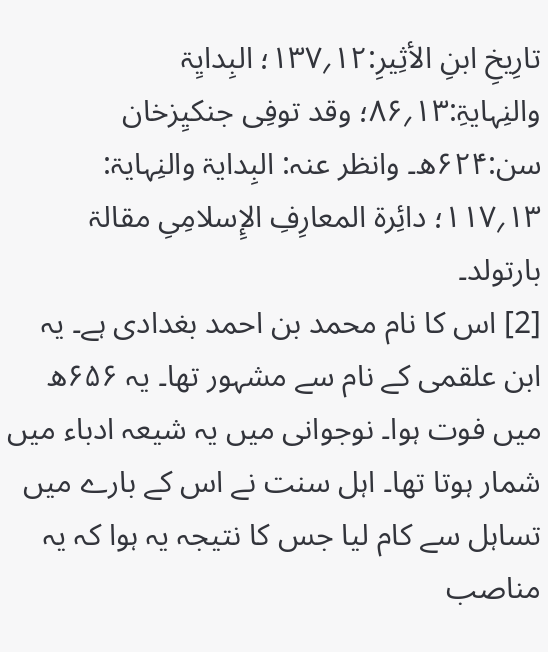تارِیخِ ابنِ الأثِیرِ:۱۲؍۱۳۷؛ البِدایِۃ والنِہایۃِ:۱۳؍۸۶؛ وقد توفِی جنکیِزخان سن:۶۲۴ھ۔ وانظر عنہ: البِدایۃ والنِہایۃ: ۱۳؍۱۱۷؛ دائِرۃ المعارِفِ الإِسلامِیِ مقالۃ بارتولد۔
[2] اس کا نام محمد بن احمد بغدادی ہے۔ یہ ابن علقمی کے نام سے مشہور تھا۔ یہ ۶۵۶ھ میں فوت ہوا۔ نوجوانی میں یہ شیعہ ادباء میں شمار ہوتا تھا۔ اہل سنت نے اس کے بارے میں تساہل سے کام لیا جس کا نتیجہ یہ ہوا کہ یہ مناصب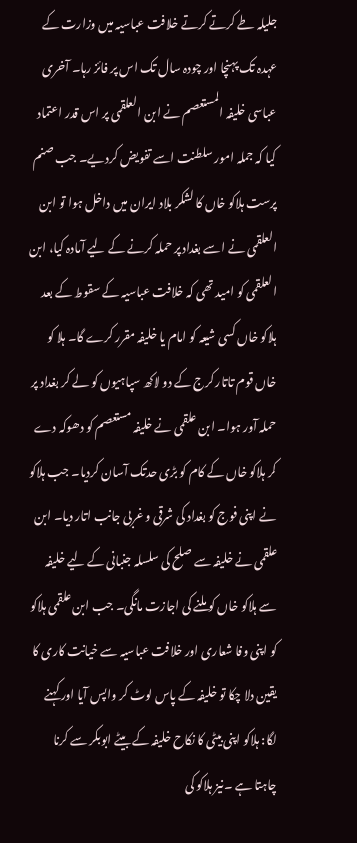جلیلہ طے کرتے کرتے خلافت عباسیہ میں وزارت کے عہدہ تک پہنچا اور چودہ سال تک اس پر فائز رہا۔ آخری عباسی خلیفہ المستعصم نے ابن العلقمی پر اس قدر اعتماد کیا کہ جملہ امور سلطنت اسے تفویض کردیے۔ جب صنم پرست ہلاکو خاں کا لشکر بلاد ایران میں داخل ہوا تو ابن العلقمی نے اسے بغداد پر حملہ کرنے کے لیے آمادہ کیا، ابن العلقمی کو امید تھی کہ خلافت عباسیہ کے سقوط کے بعد ہلاکو خاں کسی شیعہ کو امام یا خلیفہ مقرر کرے گا۔ ہلا کو خاں قوم تاتار کرج کے دو لاکھ سپاہیوں کو لے کر بغداد پر حملہ آور ہوا۔ ابن علقمی نے خلیفہ مستعصم کو دھوکہ دے کر ہلاکو خاں کے کام کو بڑی حدتک آسان کردیا۔ جب ہلاکو نے اپنی فوج کو بغداد کی شرقی و غربی جانب اتار دیا۔ ابن علقمی نے خلیفہ سے صلح کی سلسلہ جنبانی کے لیے خلیفہ سے ہلاکو خاں کو ملنے کی اجازت مانگی۔ جب ابن علقمی ہلاکو کو اپنی وفا شعاری اور خلافت عباسیہ سے خیانت کاری کا یقین دلا چکا تو خلیفہ کے پاس لوٹ کر واپس آیا اور کہنے لگا: ہلاکو اپنی بیٹی کا نکاح خلیفہ کے بیٹے ابوبکر سے کرنا چاہتا ہے ۔نیز ہلاکو کی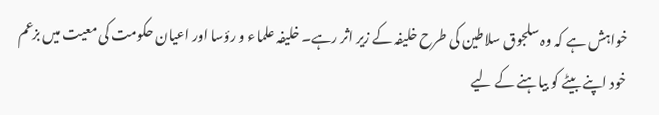خواہش ہے کہ وہ سلجوق سلاطین کی طرح خلیفہ کے زیر اثر رہے۔ خلیفہ علماء و رؤسا اور اعیان حکومت کی معیت میں بزعم خود اپنے بیٹے کو بیاہنے کے لیے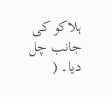ہلاکو کی جانب چل دیا۔ (